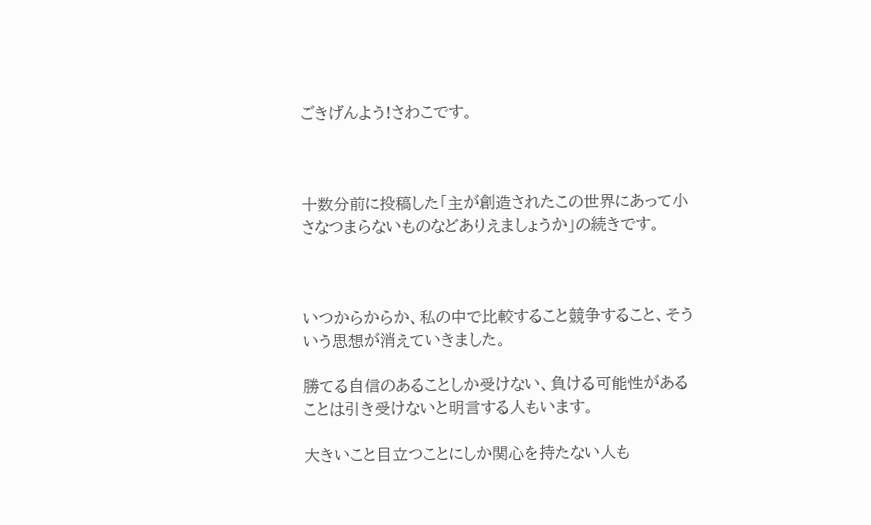ごきげんよう!さわこです。



十数分前に投稿した「主が創造されたこの世界にあって小さなつまらないものなどありえましょうか」の続きです。



いつからからか、私の中で比較すること競争すること、そういう思想が消えていきました。

勝てる自信のあることしか受けない、負ける可能性があることは引き受けないと明言する人もいます。

大きいこと目立つことにしか関心を持たない人も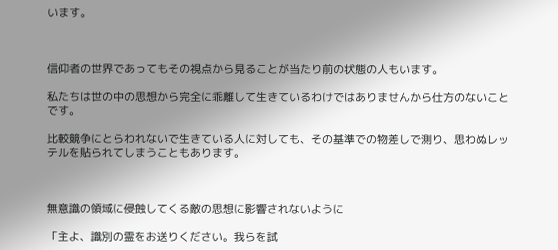います。



信仰者の世界であってもその視点から見ることが当たり前の状態の人もいます。

私たちは世の中の思想から完全に乖離して生きているわけではありませんから仕方のないことです。

比較競争にとらわれないで生きている人に対しても、その基準での物差しで測り、思わぬレッテルを貼られてしまうこともあります。



無意識の領域に侵蝕してくる敵の思想に影響されないように

「主よ、識別の霊をお送りください。我らを試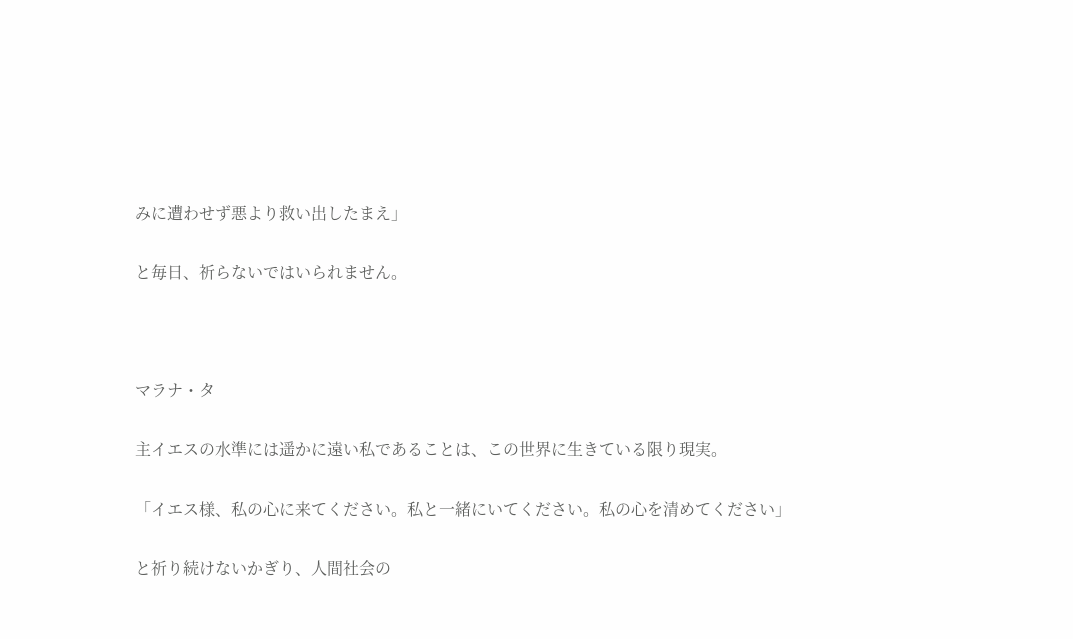みに遭わせず悪より救い出したまえ」

と毎日、祈らないではいられません。



マラナ・タ

主イエスの水準には遥かに遠い私であることは、この世界に生きている限り現実。

「イエス様、私の心に来てください。私と一緒にいてください。私の心を清めてください」

と祈り続けないかぎり、人間社会の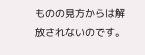ものの見方からは解放されないのです。